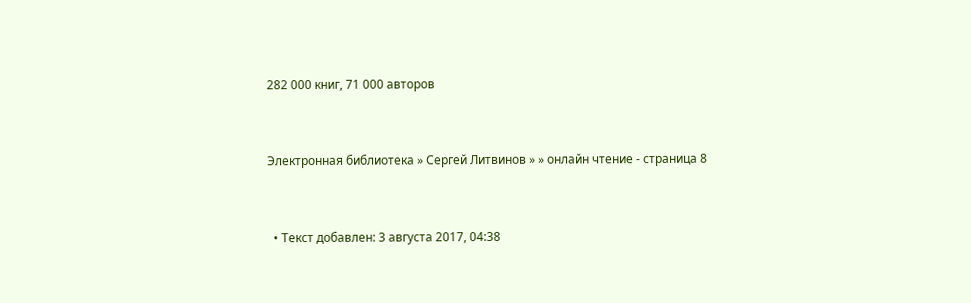282 000 книг, 71 000 авторов


Электронная библиотека » Сергей Литвинов » » онлайн чтение - страница 8


  • Текст добавлен: 3 августа 2017, 04:38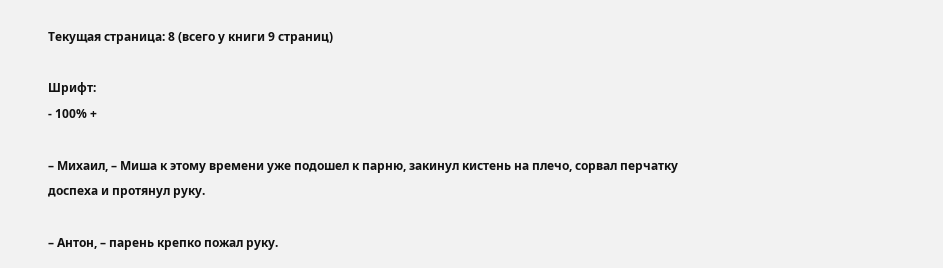Текущая страница: 8 (всего у книги 9 страниц)

Шрифт:
- 100% +

– Михаил, – Миша к этому времени уже подошел к парню, закинул кистень на плечо, сорвал перчатку доспеха и протянул руку.

– Антон, – парень крепко пожал руку.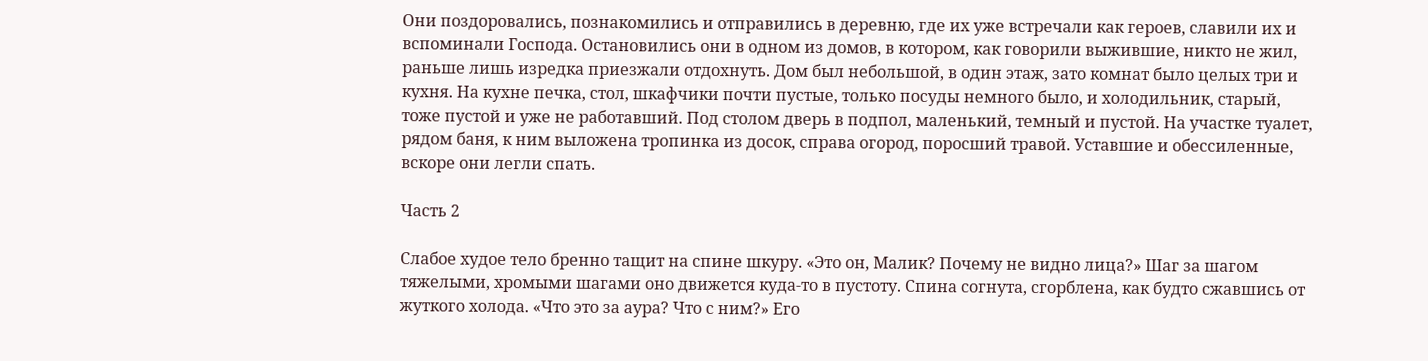Они поздоровались, познакомились и отправились в деревню, где их уже встречали как героев, славили их и вспоминали Господа. Остановились они в одном из домов, в котором, как говорили выжившие, никто не жил, раньше лишь изредка приезжали отдохнуть. Дом был небольшой, в один этаж, зато комнат было целых три и кухня. На кухне печка, стол, шкафчики почти пустые, только посуды немного было, и холодильник, старый, тоже пустой и уже не работавший. Под столом дверь в подпол, маленький, темный и пустой. На участке туалет, рядом баня, к ним выложена тропинка из досок, справа огород, поросший травой. Уставшие и обессиленные, вскоре они легли спать.

Часть 2

Слабое худое тело бренно тащит на спине шкуру. «Это он, Малик? Почему не видно лица?» Шаг за шагом тяжелыми, хромыми шагами оно движется куда-то в пустоту. Спина согнута, сгорблена, как будто сжавшись от жуткого холода. «Что это за аура? Что с ним?» Его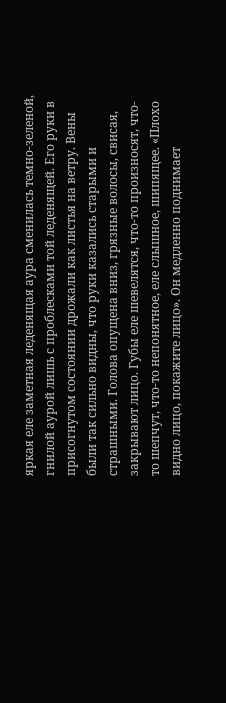яркая еле заметная леденящая аура сменилась темно-зеленой, гнилой аурой лишь с проблесками той леденящей. Его руки в присогнутом состоянии дрожали как листья на ветру. Вены были так сильно видны, что руки казались старыми и страшными. Голова опущена вниз, грязные волосы, свисая, закрывают лицо. Губы еле шевелятся, что-то произносят, что-то шепчут, что-то непонятное, еле слышное, шипящее. «Плохо видно лицо, покажите лицо». Он медленно поднимает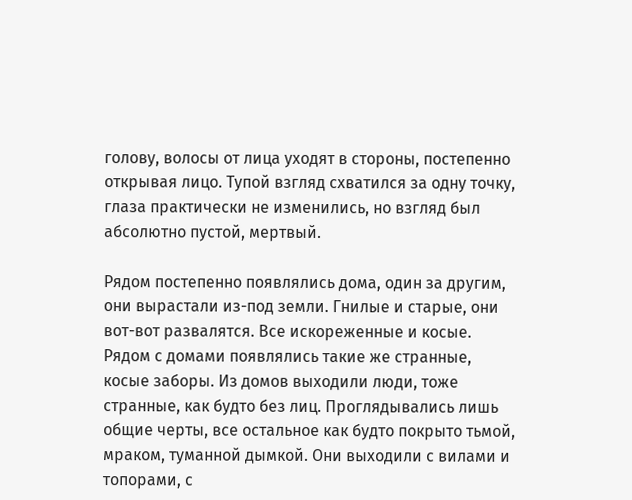голову, волосы от лица уходят в стороны, постепенно открывая лицо. Тупой взгляд схватился за одну точку, глаза практически не изменились, но взгляд был абсолютно пустой, мертвый.

Рядом постепенно появлялись дома, один за другим, они вырастали из-под земли. Гнилые и старые, они вот-вот развалятся. Все искореженные и косые. Рядом с домами появлялись такие же странные, косые заборы. Из домов выходили люди, тоже странные, как будто без лиц. Проглядывались лишь общие черты, все остальное как будто покрыто тьмой, мраком, туманной дымкой. Они выходили с вилами и топорами, с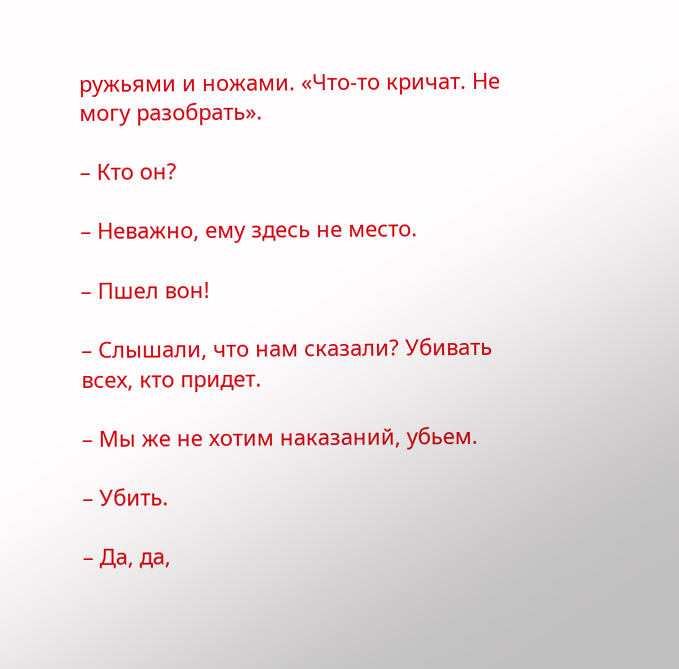ружьями и ножами. «Что-то кричат. Не могу разобрать».

– Кто он?

– Неважно, ему здесь не место.

– Пшел вон!

– Слышали, что нам сказали? Убивать всех, кто придет.

– Мы же не хотим наказаний, убьем.

– Убить.

– Да, да,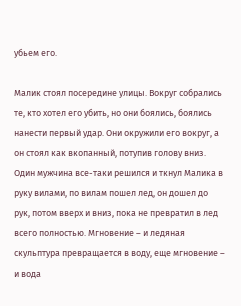убьем его.

Малик стоял посередине улицы. Вокруг собрались те, кто хотел его убить, но они боялись, боялись нанести первый удар. Они окружили его вокруг, а он стоял как вкопанный, потупив голову вниз. Один мужчина все-таки решился и ткнул Малика в руку вилами, по вилам пошел лед, он дошел до рук, потом вверх и вниз, пока не превратил в лед всего полностью. Мгновение – и ледяная скульптура превращается в воду, еще мгновение – и вода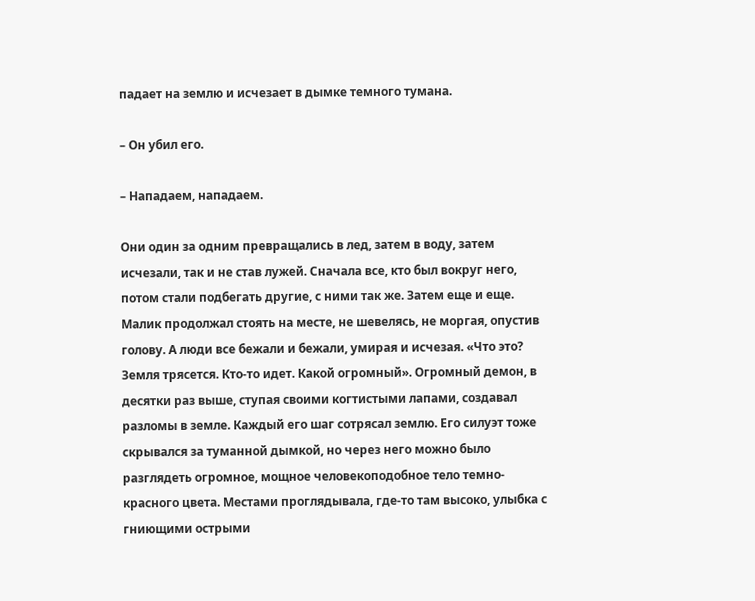падает на землю и исчезает в дымке темного тумана.

– Он убил его.

– Нападаем, нападаем.

Они один за одним превращались в лед, затем в воду, затем исчезали, так и не став лужей. Сначала все, кто был вокруг него, потом стали подбегать другие, с ними так же. Затем еще и еще. Малик продолжал стоять на месте, не шевелясь, не моргая, опустив голову. А люди все бежали и бежали, умирая и исчезая. «Что это? Земля трясется. Кто-то идет. Какой огромный». Огромный демон, в десятки раз выше, ступая своими когтистыми лапами, создавал разломы в земле. Каждый его шаг сотрясал землю. Его силуэт тоже скрывался за туманной дымкой, но через него можно было разглядеть огромное, мощное человекоподобное тело темно-красного цвета. Местами проглядывала, где-то там высоко, улыбка с гниющими острыми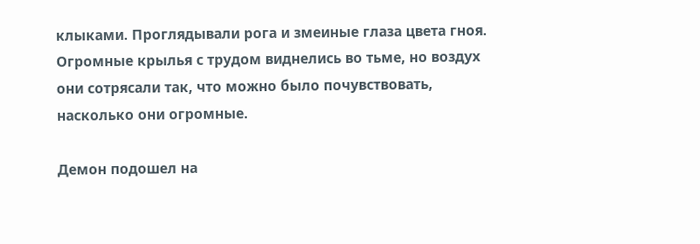клыками. Проглядывали рога и змеиные глаза цвета гноя. Огромные крылья с трудом виднелись во тьме, но воздух они сотрясали так, что можно было почувствовать, насколько они огромные.

Демон подошел на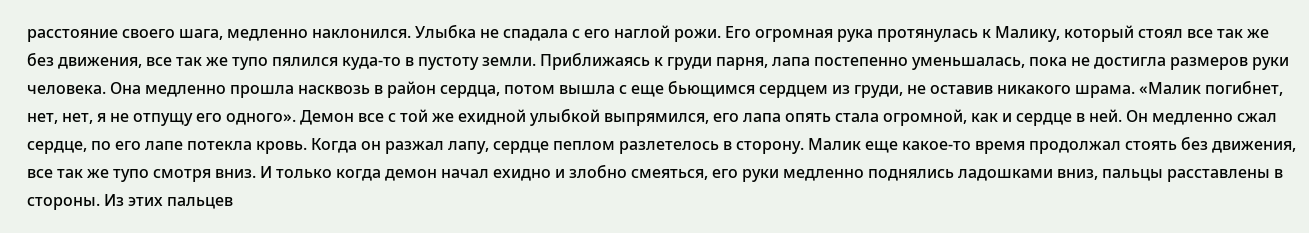расстояние своего шага, медленно наклонился. Улыбка не спадала с его наглой рожи. Его огромная рука протянулась к Малику, который стоял все так же без движения, все так же тупо пялился куда-то в пустоту земли. Приближаясь к груди парня, лапа постепенно уменьшалась, пока не достигла размеров руки человека. Она медленно прошла насквозь в район сердца, потом вышла с еще бьющимся сердцем из груди, не оставив никакого шрама. «Малик погибнет, нет, нет, я не отпущу его одного». Демон все с той же ехидной улыбкой выпрямился, его лапа опять стала огромной, как и сердце в ней. Он медленно сжал сердце, по его лапе потекла кровь. Когда он разжал лапу, сердце пеплом разлетелось в сторону. Малик еще какое-то время продолжал стоять без движения, все так же тупо смотря вниз. И только когда демон начал ехидно и злобно смеяться, его руки медленно поднялись ладошками вниз, пальцы расставлены в стороны. Из этих пальцев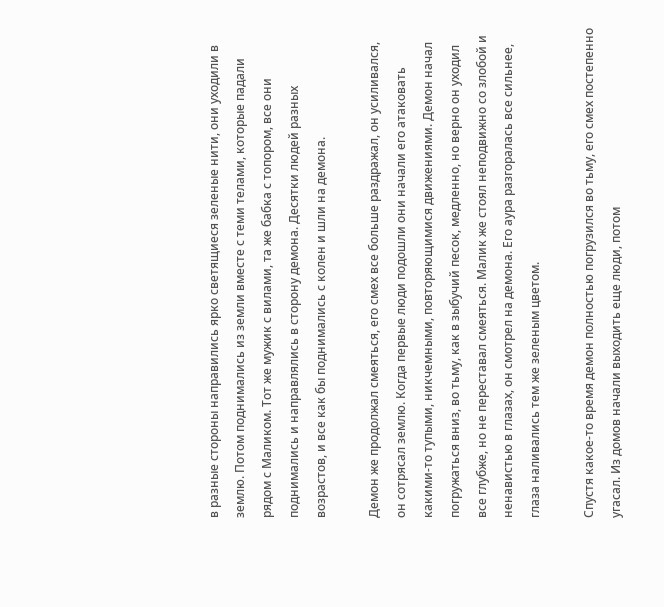в разные стороны направились ярко светящиеся зеленые нити, они уходили в землю. Потом поднимались из земли вместе с теми телами, которые падали рядом с Маликом. Тот же мужик с вилами, та же бабка с топором, все они поднимались и направлялись в сторону демона. Десятки людей разных возрастов, и все как бы поднимались с колен и шли на демона.

Демон же продолжал смеяться, его смех все больше раздражал, он усиливался, он сотрясал землю. Когда первые люди подошли они начали его атаковать какими-то тупыми, никчемными, повторяющимися движениями. Демон начал погружаться вниз, во тьму, как в зыбучий песок, медленно, но верно он уходил все глубже, но не переставал смеяться. Малик же стоял неподвижно со злобой и ненавистью в глазах, он смотрел на демона. Его аура разгоралась все сильнее, глаза наливались тем же зеленым цветом.

Спустя какое-то время демон полностью погрузился во тьму, его смех постепенно угасал. Из домов начали выходить еще люди, потом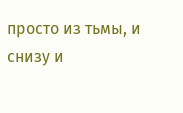просто из тьмы, и снизу и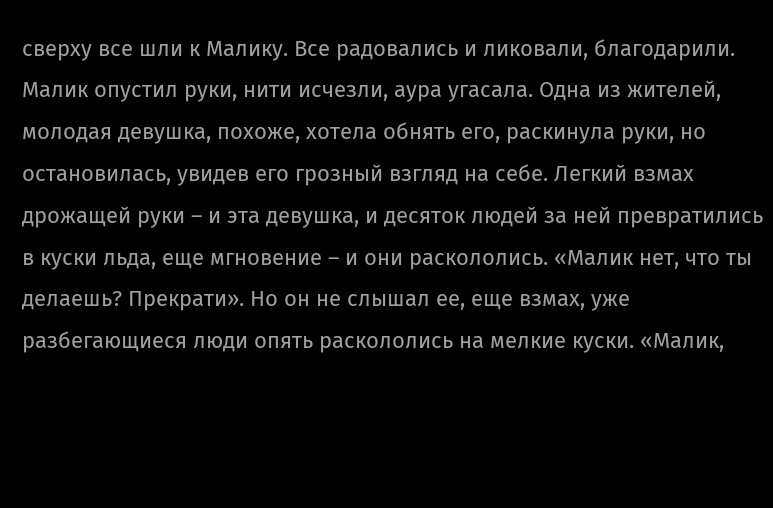сверху все шли к Малику. Все радовались и ликовали, благодарили. Малик опустил руки, нити исчезли, аура угасала. Одна из жителей, молодая девушка, похоже, хотела обнять его, раскинула руки, но остановилась, увидев его грозный взгляд на себе. Легкий взмах дрожащей руки – и эта девушка, и десяток людей за ней превратились в куски льда, еще мгновение – и они раскололись. «Малик нет, что ты делаешь? Прекрати». Но он не слышал ее, еще взмах, уже разбегающиеся люди опять раскололись на мелкие куски. «Малик,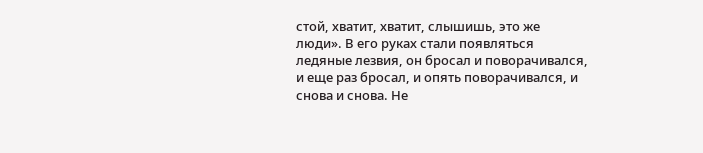стой, хватит, хватит, слышишь, это же люди». В его руках стали появляться ледяные лезвия, он бросал и поворачивался, и еще раз бросал, и опять поворачивался, и снова и снова. Не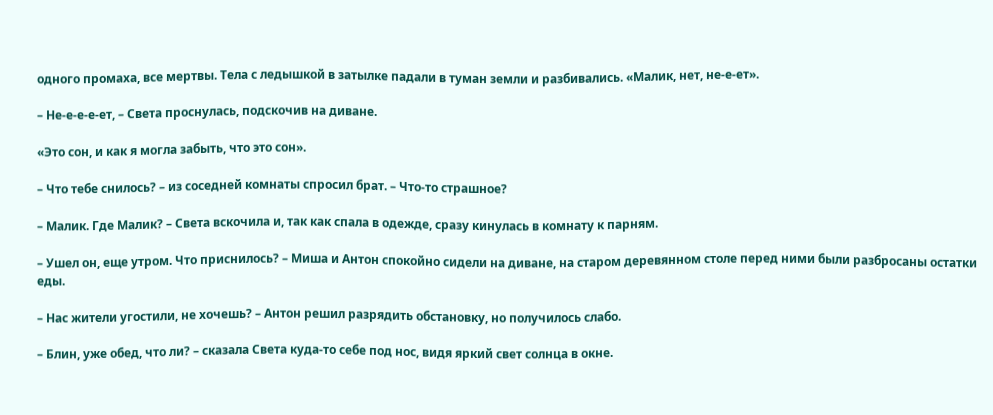одного промаха, все мертвы. Тела с ледышкой в затылке падали в туман земли и разбивались. «Малик, нет, не-е-ет».

– Не-е-е-е-ет, – Света проснулась, подскочив на диване.

«Это сон, и как я могла забыть, что это сон».

– Что тебе снилось? – из соседней комнаты спросил брат. – Что-то страшное?

– Малик. Где Малик? – Света вскочила и, так как спала в одежде, сразу кинулась в комнату к парням.

– Ушел он, еще утром. Что приснилось? – Миша и Антон спокойно сидели на диване, на старом деревянном столе перед ними были разбросаны остатки еды.

– Нас жители угостили, не хочешь? – Антон решил разрядить обстановку, но получилось слабо.

– Блин, уже обед, что ли? – сказала Света куда-то себе под нос, видя яркий свет солнца в окне.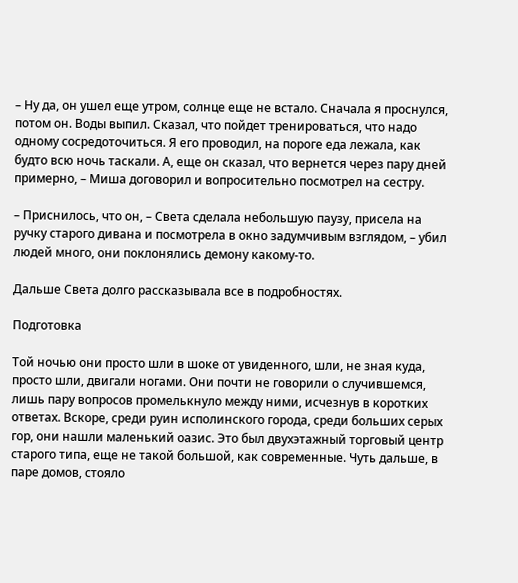– Ну да, он ушел еще утром, солнце еще не встало. Сначала я проснулся, потом он. Воды выпил. Сказал, что пойдет тренироваться, что надо одному сосредоточиться. Я его проводил, на пороге еда лежала, как будто всю ночь таскали. А, еще он сказал, что вернется через пару дней примерно, – Миша договорил и вопросительно посмотрел на сестру.

– Приснилось, что он, – Света сделала небольшую паузу, присела на ручку старого дивана и посмотрела в окно задумчивым взглядом, – убил людей много, они поклонялись демону какому-то.

Дальше Света долго рассказывала все в подробностях.

Подготовка

Той ночью они просто шли в шоке от увиденного, шли, не зная куда, просто шли, двигали ногами. Они почти не говорили о случившемся, лишь пару вопросов промелькнуло между ними, исчезнув в коротких ответах. Вскоре, среди руин исполинского города, среди больших серых гор, они нашли маленький оазис. Это был двухэтажный торговый центр старого типа, еще не такой большой, как современные. Чуть дальше, в паре домов, стояло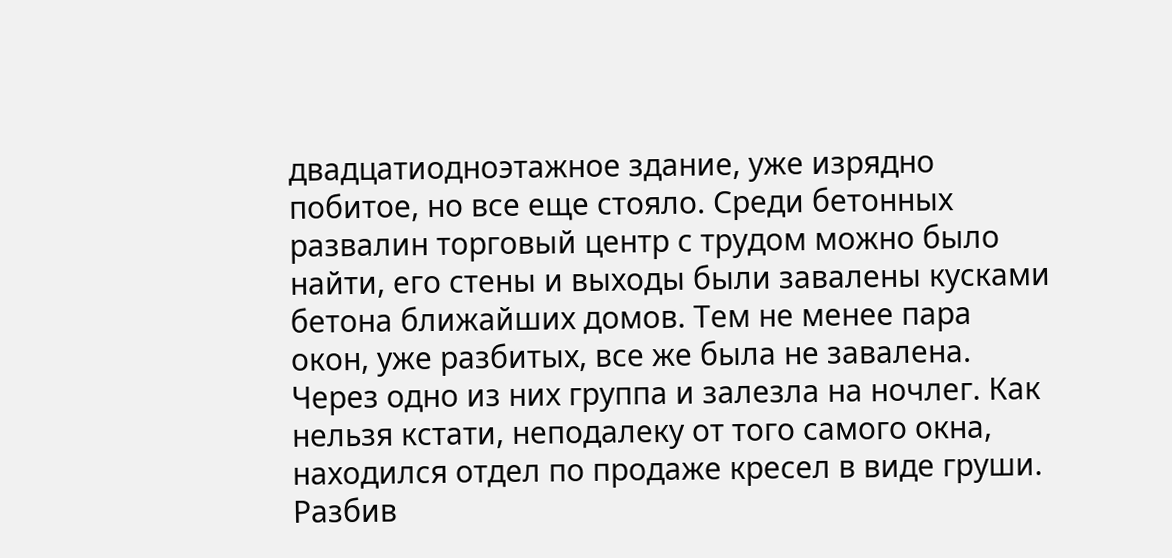двадцатиодноэтажное здание, уже изрядно побитое, но все еще стояло. Среди бетонных развалин торговый центр с трудом можно было найти, его стены и выходы были завалены кусками бетона ближайших домов. Тем не менее пара окон, уже разбитых, все же была не завалена. Через одно из них группа и залезла на ночлег. Как нельзя кстати, неподалеку от того самого окна, находился отдел по продаже кресел в виде груши. Разбив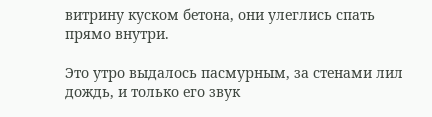витрину куском бетона, они улеглись спать прямо внутри.

Это утро выдалось пасмурным, за стенами лил дождь, и только его звук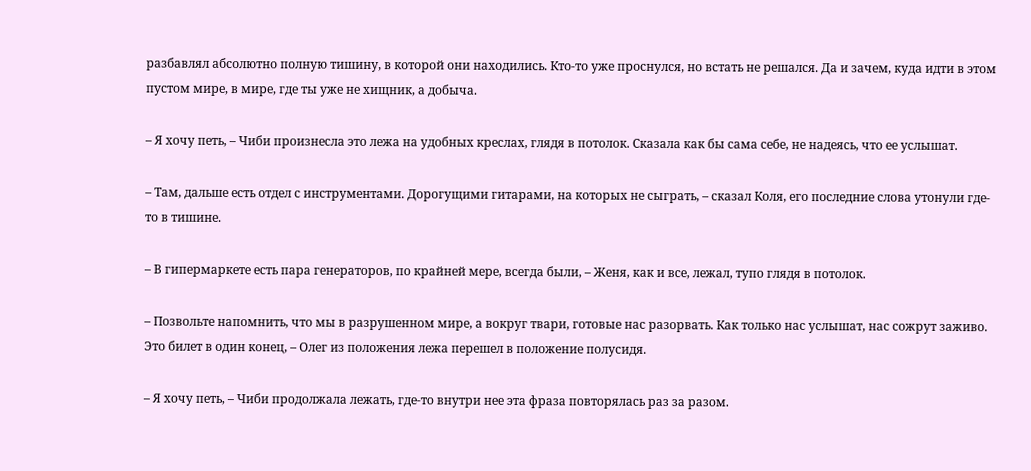разбавлял абсолютно полную тишину, в которой они находились. Кто-то уже проснулся, но встать не решался. Да и зачем, куда идти в этом пустом мире, в мире, где ты уже не хищник, а добыча.

– Я хочу петь, – Чиби произнесла это лежа на удобных креслах, глядя в потолок. Сказала как бы сама себе, не надеясь, что ее услышат.

– Там, дальше есть отдел с инструментами. Дорогущими гитарами, на которых не сыграть, – сказал Коля, его последние слова утонули где-то в тишине.

– В гипермаркете есть пара генераторов, по крайней мере, всегда были, – Женя, как и все, лежал, тупо глядя в потолок.

– Позвольте напомнить, что мы в разрушенном мире, а вокруг твари, готовые нас разорвать. Как только нас услышат, нас сожрут заживо. Это билет в один конец, – Олег из положения лежа перешел в положение полусидя.

– Я хочу петь, – Чиби продолжала лежать, где-то внутри нее эта фраза повторялась раз за разом.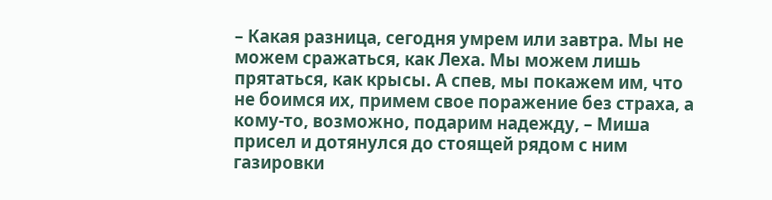– Какая разница, сегодня умрем или завтра. Мы не можем сражаться, как Леха. Мы можем лишь прятаться, как крысы. А спев, мы покажем им, что не боимся их, примем свое поражение без страха, а кому-то, возможно, подарим надежду, – Миша присел и дотянулся до стоящей рядом с ним газировки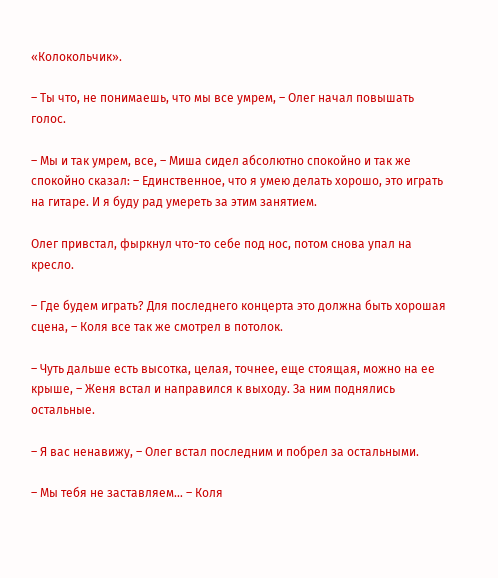«Колокольчик».

– Ты что, не понимаешь, что мы все умрем, – Олег начал повышать голос.

– Мы и так умрем, все, – Миша сидел абсолютно спокойно и так же спокойно сказал: – Единственное, что я умею делать хорошо, это играть на гитаре. И я буду рад умереть за этим занятием.

Олег привстал, фыркнул что-то себе под нос, потом снова упал на кресло.

– Где будем играть? Для последнего концерта это должна быть хорошая сцена, – Коля все так же смотрел в потолок.

– Чуть дальше есть высотка, целая, точнее, еще стоящая, можно на ее крыше, – Женя встал и направился к выходу. За ним поднялись остальные.

– Я вас ненавижу, – Олег встал последним и побрел за остальными.

– Мы тебя не заставляем… – Коля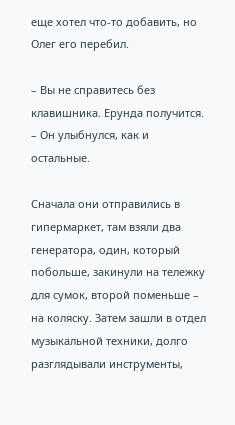еще хотел что-то добавить, но Олег его перебил.

– Вы не справитесь без клавишника. Ерунда получится. – Он улыбнулся, как и остальные.

Сначала они отправились в гипермаркет, там взяли два генератора, один, который побольше, закинули на тележку для сумок, второй поменьше – на коляску. Затем зашли в отдел музыкальной техники, долго разглядывали инструменты,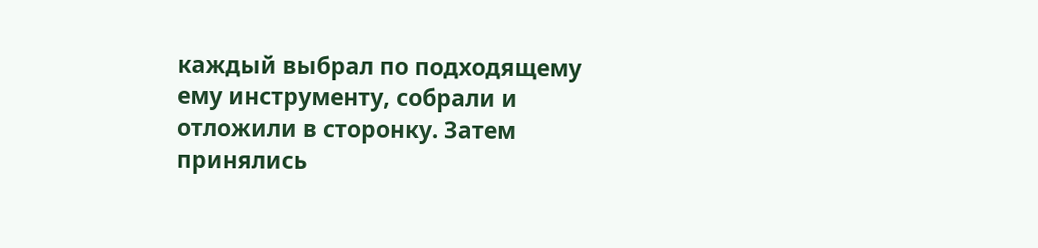каждый выбрал по подходящему ему инструменту, собрали и отложили в сторонку. Затем принялись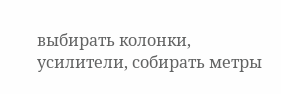выбирать колонки, усилители, собирать метры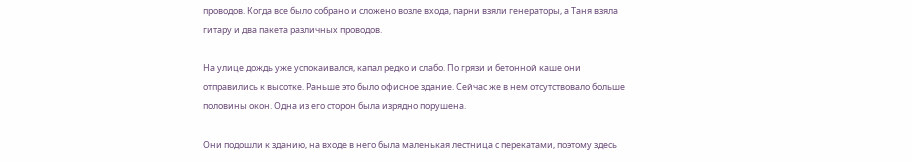проводов. Когда все было собрано и сложено возле входа, парни взяли генераторы, а Таня взяла гитару и два пакета различных проводов.

На улице дождь уже успокаивался, капал редко и слабо. По грязи и бетонной каше они отправились к высотке. Раньше это было офисное здание. Сейчас же в нем отсутствовало больше половины окон. Одна из его сторон была изрядно порушена.

Они подошли к зданию, на входе в него была маленькая лестница с перекатами, поэтому здесь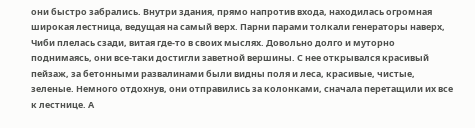они быстро забрались. Внутри здания, прямо напротив входа, находилась огромная широкая лестница, ведущая на самый верх. Парни парами толкали генераторы наверх, Чиби плелась сзади, витая где-то в своих мыслях. Довольно долго и муторно поднимаясь, они все-таки достигли заветной вершины. С нее открывался красивый пейзаж, за бетонными развалинами были видны поля и леса, красивые, чистые, зеленые. Немного отдохнув, они отправились за колонками, сначала перетащили их все к лестнице. А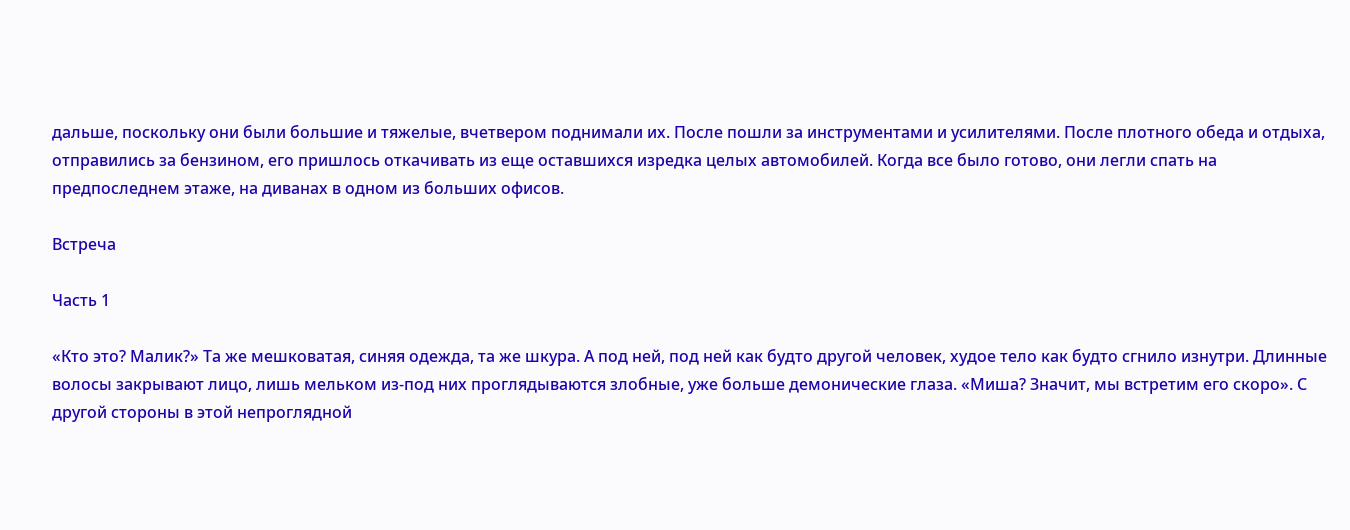дальше, поскольку они были большие и тяжелые, вчетвером поднимали их. После пошли за инструментами и усилителями. После плотного обеда и отдыха, отправились за бензином, его пришлось откачивать из еще оставшихся изредка целых автомобилей. Когда все было готово, они легли спать на предпоследнем этаже, на диванах в одном из больших офисов.

Встреча

Часть 1

«Кто это? Малик?» Та же мешковатая, синяя одежда, та же шкура. А под ней, под ней как будто другой человек, худое тело как будто сгнило изнутри. Длинные волосы закрывают лицо, лишь мельком из-под них проглядываются злобные, уже больше демонические глаза. «Миша? Значит, мы встретим его скоро». С другой стороны в этой непроглядной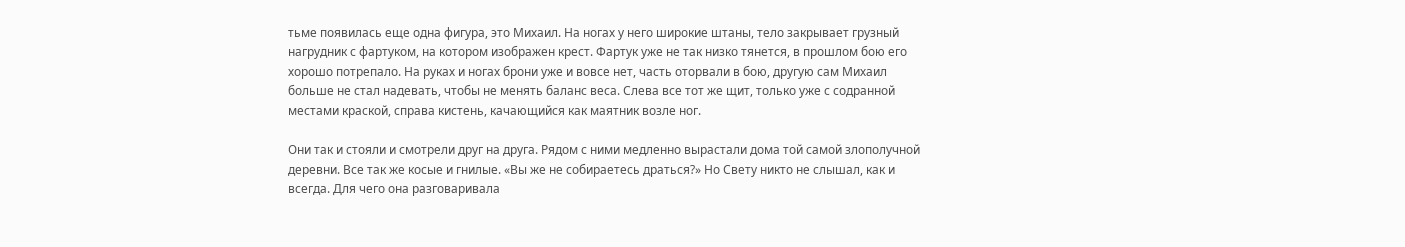тьме появилась еще одна фигура, это Михаил. На ногах у него широкие штаны, тело закрывает грузный нагрудник с фартуком, на котором изображен крест. Фартук уже не так низко тянется, в прошлом бою его хорошо потрепало. На руках и ногах брони уже и вовсе нет, часть оторвали в бою, другую сам Михаил больше не стал надевать, чтобы не менять баланс веса. Слева все тот же щит, только уже с содранной местами краской, справа кистень, качающийся как маятник возле ног.

Они так и стояли и смотрели друг на друга. Рядом с ними медленно вырастали дома той самой злополучной деревни. Все так же косые и гнилые. «Вы же не собираетесь драться?» Но Свету никто не слышал, как и всегда. Для чего она разговаривала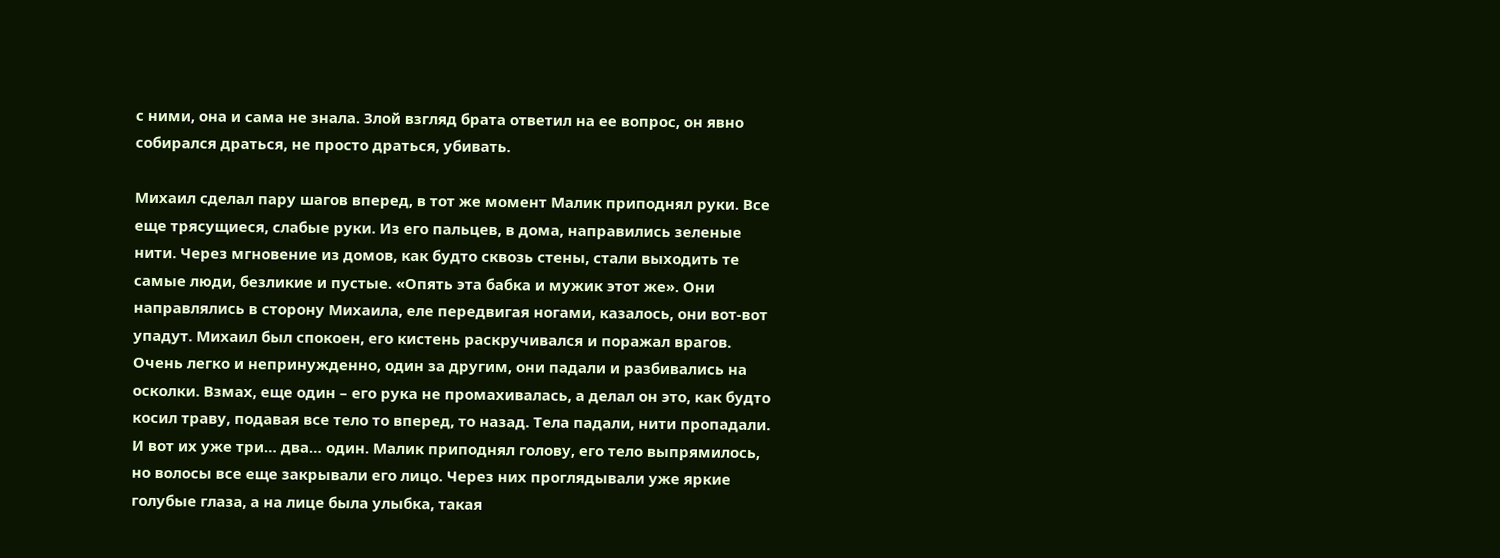с ними, она и сама не знала. Злой взгляд брата ответил на ее вопрос, он явно собирался драться, не просто драться, убивать.

Михаил сделал пару шагов вперед, в тот же момент Малик приподнял руки. Все еще трясущиеся, слабые руки. Из его пальцев, в дома, направились зеленые нити. Через мгновение из домов, как будто сквозь стены, стали выходить те самые люди, безликие и пустые. «Опять эта бабка и мужик этот же». Они направлялись в сторону Михаила, еле передвигая ногами, казалось, они вот-вот упадут. Михаил был спокоен, его кистень раскручивался и поражал врагов. Очень легко и непринужденно, один за другим, они падали и разбивались на осколки. Взмах, еще один – его рука не промахивалась, а делал он это, как будто косил траву, подавая все тело то вперед, то назад. Тела падали, нити пропадали. И вот их уже три… два… один. Малик приподнял голову, его тело выпрямилось, но волосы все еще закрывали его лицо. Через них проглядывали уже яркие голубые глаза, а на лице была улыбка, такая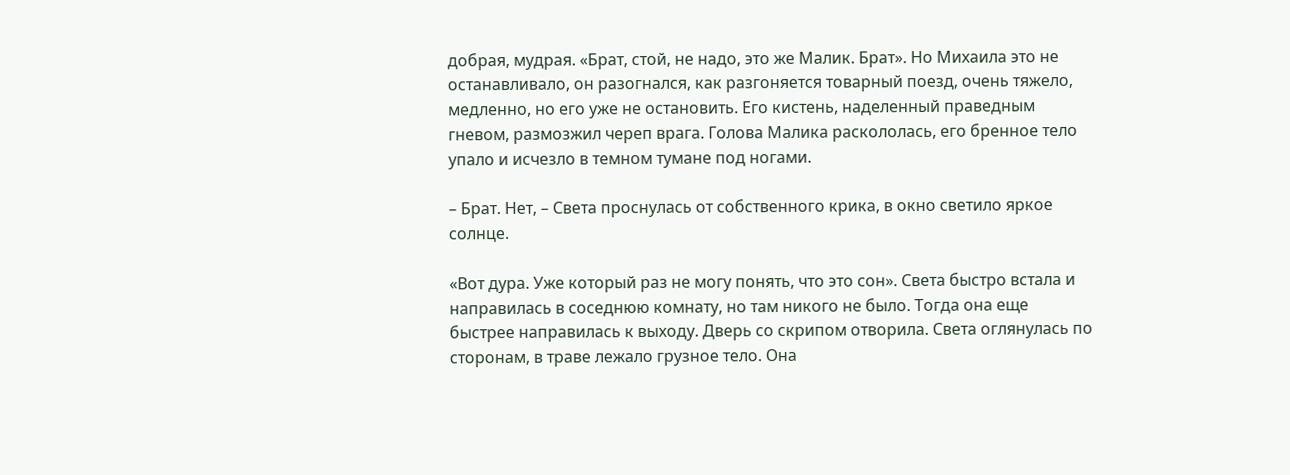добрая, мудрая. «Брат, стой, не надо, это же Малик. Брат». Но Михаила это не останавливало, он разогнался, как разгоняется товарный поезд, очень тяжело, медленно, но его уже не остановить. Его кистень, наделенный праведным гневом, размозжил череп врага. Голова Малика раскололась, его бренное тело упало и исчезло в темном тумане под ногами.

– Брат. Нет, – Света проснулась от собственного крика, в окно светило яркое солнце.

«Вот дура. Уже который раз не могу понять, что это сон». Света быстро встала и направилась в соседнюю комнату, но там никого не было. Тогда она еще быстрее направилась к выходу. Дверь со скрипом отворила. Света оглянулась по сторонам, в траве лежало грузное тело. Она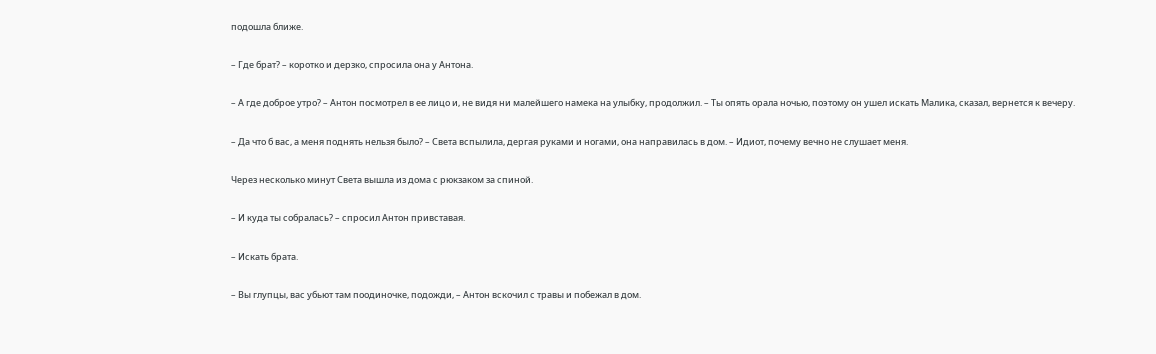подошла ближе.

– Где брат? – коротко и дерзко, спросила она у Антона.

– А где доброе утро? – Антон посмотрел в ее лицо и, не видя ни малейшего намека на улыбку, продолжил. – Ты опять орала ночью, поэтому он ушел искать Малика, сказал, вернется к вечеру.

– Да что б вас, а меня поднять нельзя было? – Света вспылила, дергая руками и ногами, она направилась в дом. – Идиот, почему вечно не слушает меня.

Через несколько минут Света вышла из дома с рюкзаком за спиной.

– И куда ты собралась? – спросил Антон привставая.

– Искать брата.

– Вы глупцы, вас убьют там поодиночке, подожди, – Антон вскочил с травы и побежал в дом.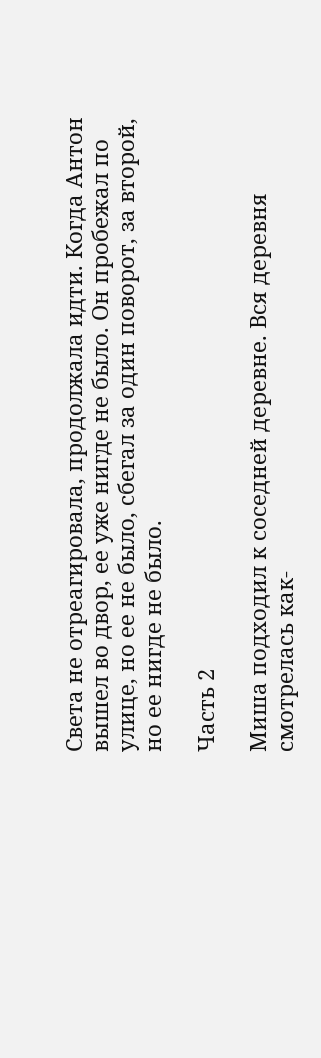Света не отреагировала, продолжала идти. Когда Антон вышел во двор, ее уже нигде не было. Он пробежал по улице, но ее не было, сбегал за один поворот, за второй, но ее нигде не было.

Часть 2

Миша подходил к соседней деревне. Вся деревня смотрелась как-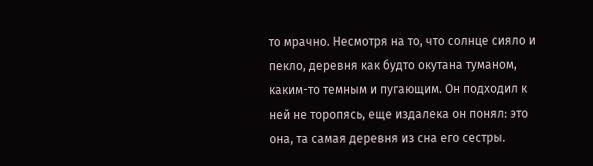то мрачно. Несмотря на то, что солнце сияло и пекло, деревня как будто окутана туманом, каким-то темным и пугающим. Он подходил к ней не торопясь, еще издалека он понял: это она, та самая деревня из сна его сестры.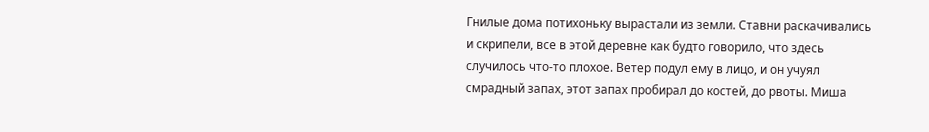Гнилые дома потихоньку вырастали из земли. Ставни раскачивались и скрипели, все в этой деревне как будто говорило, что здесь случилось что-то плохое. Ветер подул ему в лицо, и он учуял смрадный запах, этот запах пробирал до костей, до рвоты. Миша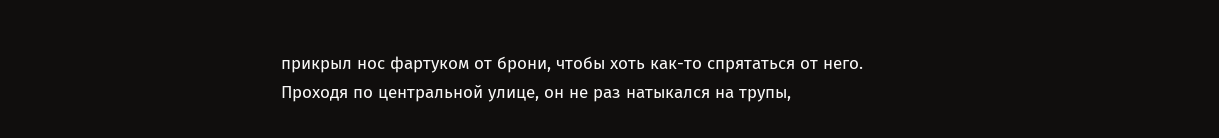прикрыл нос фартуком от брони, чтобы хоть как-то спрятаться от него. Проходя по центральной улице, он не раз натыкался на трупы,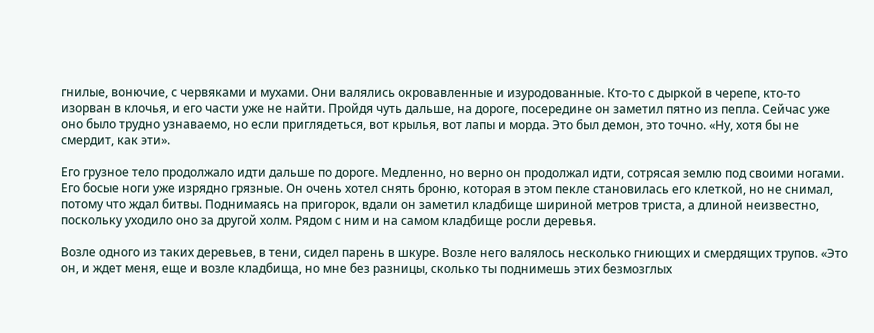гнилые, вонючие, с червяками и мухами. Они валялись окровавленные и изуродованные. Кто-то с дыркой в черепе, кто-то изорван в клочья, и его части уже не найти. Пройдя чуть дальше, на дороге, посередине он заметил пятно из пепла. Сейчас уже оно было трудно узнаваемо, но если приглядеться, вот крылья, вот лапы и морда. Это был демон, это точно. «Ну, хотя бы не смердит, как эти».

Его грузное тело продолжало идти дальше по дороге. Медленно, но верно он продолжал идти, сотрясая землю под своими ногами. Его босые ноги уже изрядно грязные. Он очень хотел снять броню, которая в этом пекле становилась его клеткой, но не снимал, потому что ждал битвы. Поднимаясь на пригорок, вдали он заметил кладбище шириной метров триста, а длиной неизвестно, поскольку уходило оно за другой холм. Рядом с ним и на самом кладбище росли деревья.

Возле одного из таких деревьев, в тени, сидел парень в шкуре. Возле него валялось несколько гниющих и смердящих трупов. «Это он, и ждет меня, еще и возле кладбища, но мне без разницы, сколько ты поднимешь этих безмозглых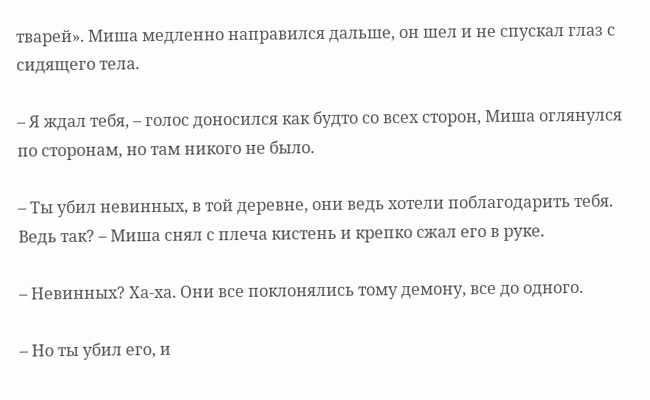тварей». Миша медленно направился дальше, он шел и не спускал глаз с сидящего тела.

– Я ждал тебя, – голос доносился как будто со всех сторон, Миша оглянулся по сторонам, но там никого не было.

– Ты убил невинных, в той деревне, они ведь хотели поблагодарить тебя. Ведь так? – Миша снял с плеча кистень и крепко сжал его в руке.

– Невинных? Ха-ха. Они все поклонялись тому демону, все до одного.

– Но ты убил его, и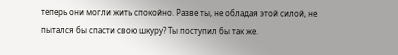теперь они могли жить спокойно. Разве ты, не обладая этой силой, не пытался бы спасти свою шкуру? Ты поступил бы так же.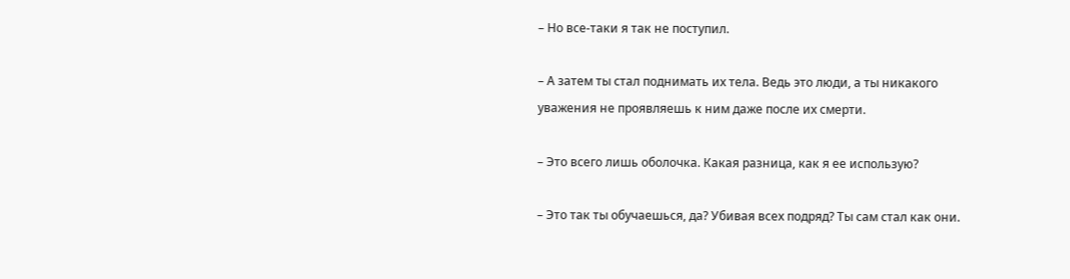– Но все-таки я так не поступил.

– А затем ты стал поднимать их тела. Ведь это люди, а ты никакого уважения не проявляешь к ним даже после их смерти.

– Это всего лишь оболочка. Какая разница, как я ее использую?

– Это так ты обучаешься, да? Убивая всех подряд? Ты сам стал как они.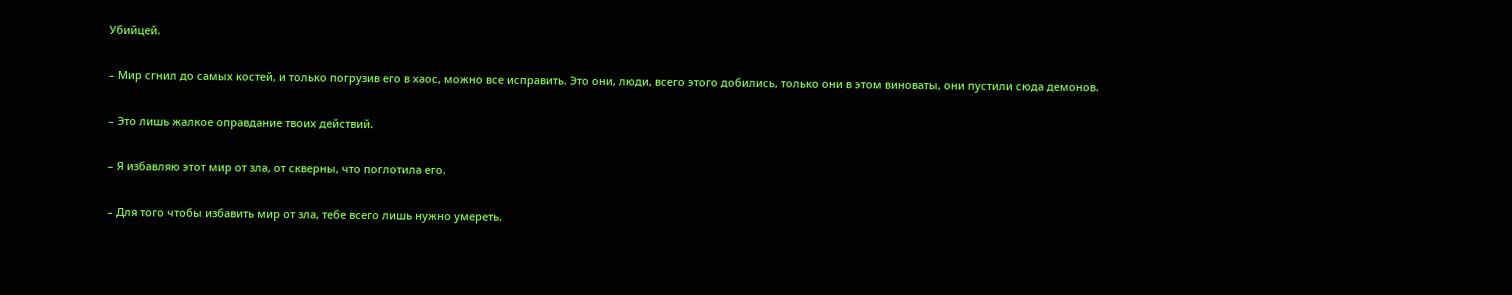Убийцей.

– Мир сгнил до самых костей, и только погрузив его в хаос, можно все исправить. Это они, люди, всего этого добились, только они в этом виноваты, они пустили сюда демонов.

– Это лишь жалкое оправдание твоих действий.

– Я избавляю этот мир от зла, от скверны, что поглотила его.

– Для того чтобы избавить мир от зла, тебе всего лишь нужно умереть.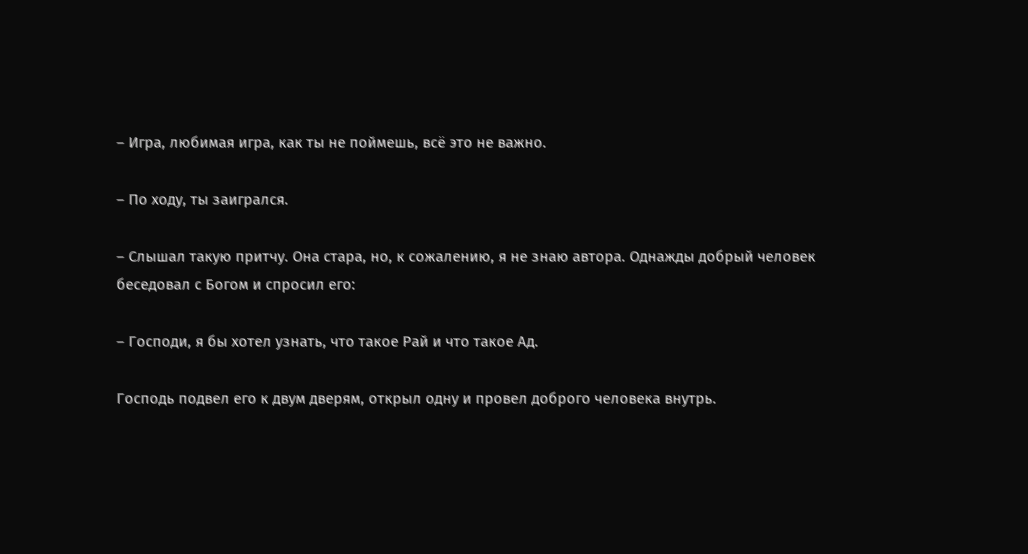– Игра, любимая игра, как ты не поймешь, всё это не важно.

– По ходу, ты заигрался.

– Слышал такую притчу. Она стара, но, к сожалению, я не знаю автора. Однажды добрый человек беседовал с Богом и спросил его:

– Господи, я бы хотел узнать, что такое Рай и что такое Ад.

Господь подвел его к двум дверям, открыл одну и провел доброго человека внутрь.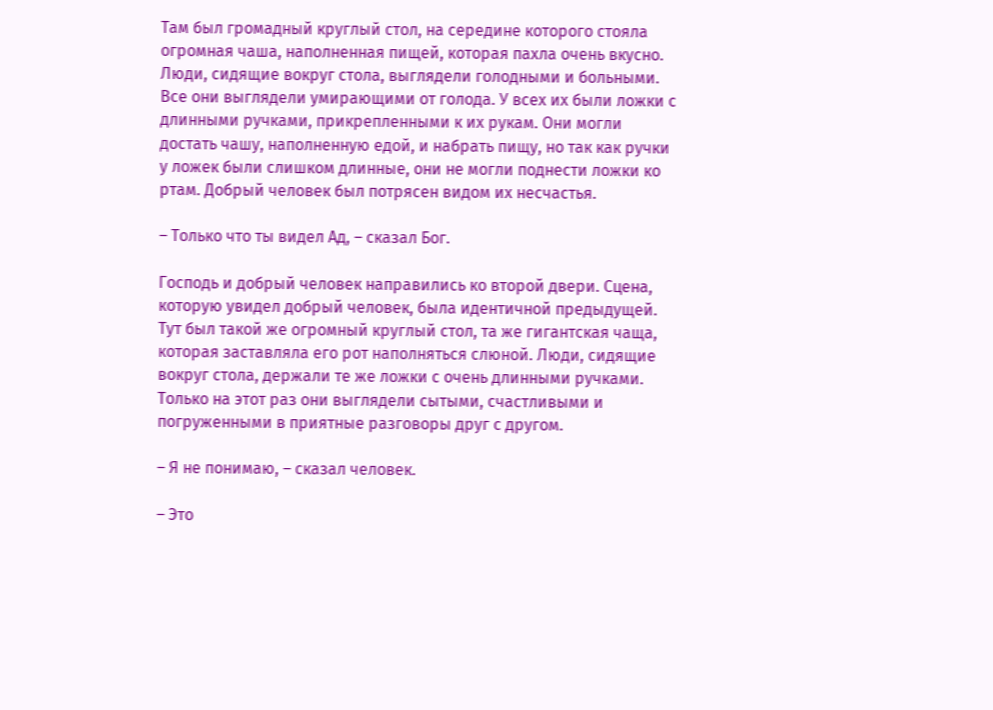Там был громадный круглый стол, на середине которого стояла огромная чаша, наполненная пищей, которая пахла очень вкусно. Люди, сидящие вокруг стола, выглядели голодными и больными. Все они выглядели умирающими от голода. У всех их были ложки с длинными ручками, прикрепленными к их рукам. Они могли достать чашу, наполненную едой, и набрать пищу, но так как ручки у ложек были слишком длинные, они не могли поднести ложки ко ртам. Добрый человек был потрясен видом их несчастья.

– Только что ты видел Ад, – сказал Бог.

Господь и добрый человек направились ко второй двери. Сцена, которую увидел добрый человек, была идентичной предыдущей. Тут был такой же огромный круглый стол, та же гигантская чаща, которая заставляла его рот наполняться слюной. Люди, сидящие вокруг стола, держали те же ложки с очень длинными ручками. Только на этот раз они выглядели сытыми, счастливыми и погруженными в приятные разговоры друг с другом.

– Я не понимаю, – сказал человек.

– Это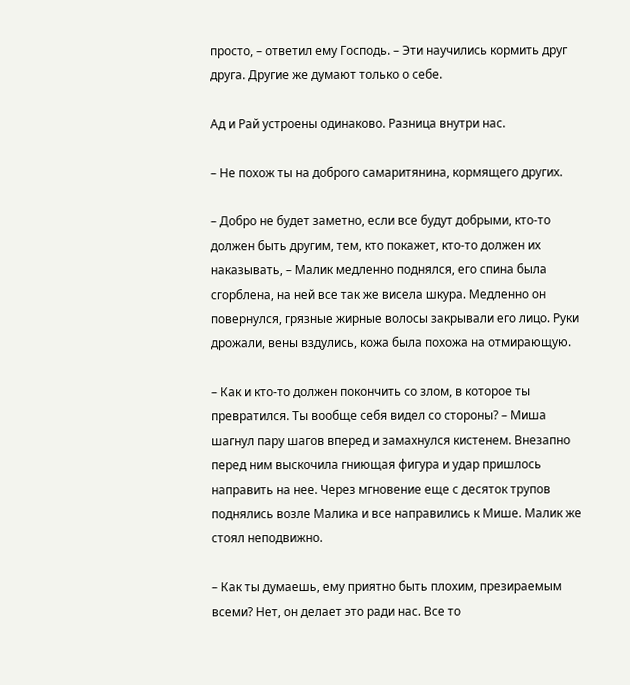просто, – ответил ему Господь. – Эти научились кормить друг друга. Другие же думают только о себе.

Ад и Рай устроены одинаково. Разница внутри нас.

– Не похож ты на доброго самаритянина, кормящего других.

– Добро не будет заметно, если все будут добрыми, кто-то должен быть другим, тем, кто покажет, кто-то должен их наказывать, – Малик медленно поднялся, его спина была сгорблена, на ней все так же висела шкура. Медленно он повернулся, грязные жирные волосы закрывали его лицо. Руки дрожали, вены вздулись, кожа была похожа на отмирающую.

– Как и кто-то должен покончить со злом, в которое ты превратился. Ты вообще себя видел со стороны? – Миша шагнул пару шагов вперед и замахнулся кистенем. Внезапно перед ним выскочила гниющая фигура и удар пришлось направить на нее. Через мгновение еще с десяток трупов поднялись возле Малика и все направились к Мише. Малик же стоял неподвижно.

– Как ты думаешь, ему приятно быть плохим, презираемым всеми? Нет, он делает это ради нас. Все то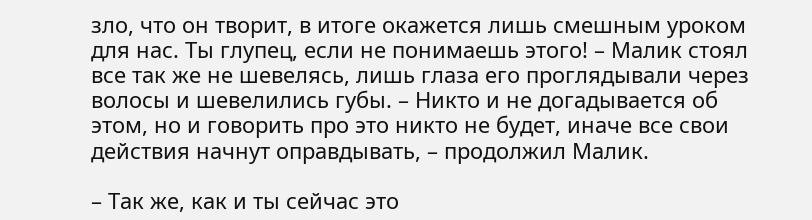зло, что он творит, в итоге окажется лишь смешным уроком для нас. Ты глупец, если не понимаешь этого! – Малик стоял все так же не шевелясь, лишь глаза его проглядывали через волосы и шевелились губы. – Никто и не догадывается об этом, но и говорить про это никто не будет, иначе все свои действия начнут оправдывать, – продолжил Малик.

– Так же, как и ты сейчас это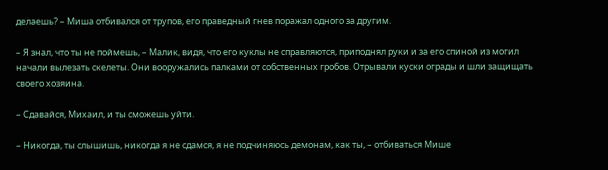делаешь? – Миша отбивался от трупов, его праведный гнев поражал одного за другим.

– Я знал, что ты не поймешь, – Малик, видя, что его куклы не справляются, приподнял руки и за его спиной из могил начали вылезать скелеты. Они вооружались палками от собственных гробов. Отрывали куски ограды и шли защищать своего хозяина.

– Сдавайся, Михаил, и ты сможешь уйти.

– Никогда, ты слышишь, никогда я не сдамся, я не подчиняюсь демонам, как ты, – отбиваться Мише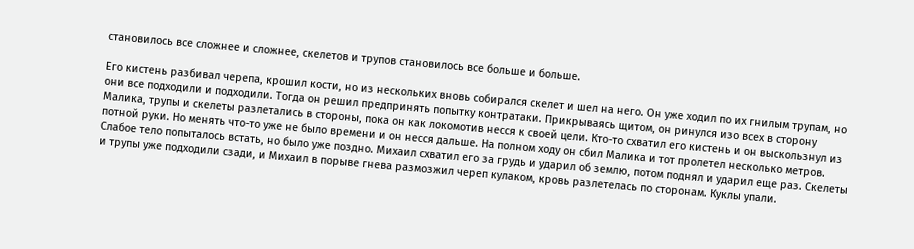становилось все сложнее и сложнее, скелетов и трупов становилось все больше и больше.

Его кистень разбивал черепа, крошил кости, но из нескольких вновь собирался скелет и шел на него. Он уже ходил по их гнилым трупам, но они все подходили и подходили. Тогда он решил предпринять попытку контратаки. Прикрываясь щитом, он ринулся изо всех в сторону Малика, трупы и скелеты разлетались в стороны, пока он как локомотив несся к своей цели. Кто-то схватил его кистень и он выскользнул из потной руки. Но менять что-то уже не было времени и он несся дальше. На полном ходу он сбил Малика и тот пролетел несколько метров. Слабое тело попыталось встать, но было уже поздно. Михаил схватил его за грудь и ударил об землю, потом поднял и ударил еще раз. Скелеты и трупы уже подходили сзади, и Михаил в порыве гнева размозжил череп кулаком, кровь разлетелась по сторонам. Куклы упали.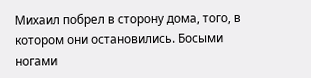Михаил побрел в сторону дома, того, в котором они остановились. Босыми ногами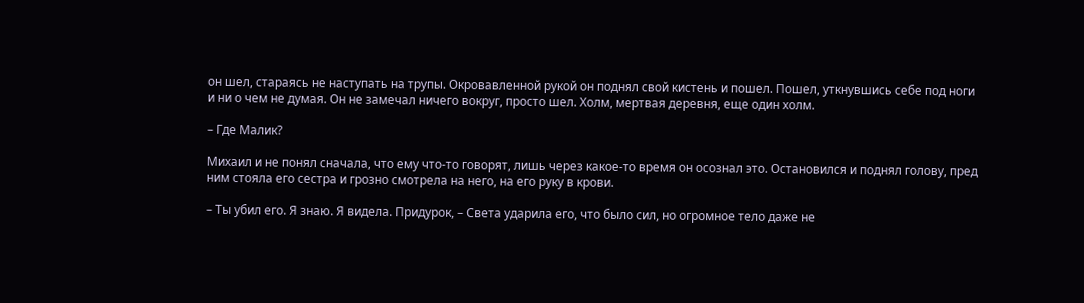он шел, стараясь не наступать на трупы. Окровавленной рукой он поднял свой кистень и пошел. Пошел, уткнувшись себе под ноги и ни о чем не думая. Он не замечал ничего вокруг, просто шел. Холм, мертвая деревня, еще один холм.

– Где Малик?

Михаил и не понял сначала, что ему что-то говорят, лишь через какое-то время он осознал это. Остановился и поднял голову, пред ним стояла его сестра и грозно смотрела на него, на его руку в крови.

– Ты убил его. Я знаю. Я видела. Придурок, – Света ударила его, что было сил, но огромное тело даже не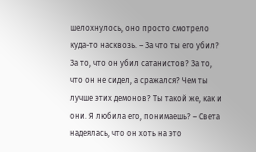шелохнулось, оно просто смотрело куда-то насквозь. – За что ты его убил? За то, что он убил сатанистов? За то, что он не сидел, а сражался? Чем ты лучше этих демонов? Ты такой же, как и они. Я любила его, понимаешь? – Света надеялась, что он хоть на это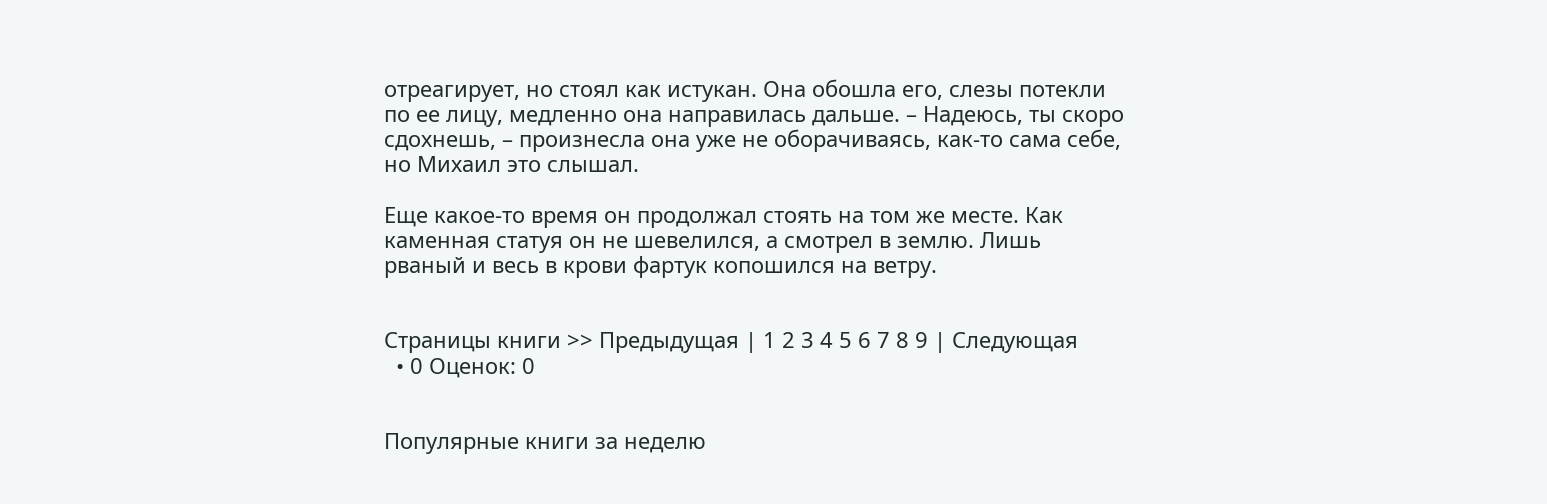отреагирует, но стоял как истукан. Она обошла его, слезы потекли по ее лицу, медленно она направилась дальше. – Надеюсь, ты скоро сдохнешь, – произнесла она уже не оборачиваясь, как-то сама себе, но Михаил это слышал.

Еще какое-то время он продолжал стоять на том же месте. Как каменная статуя он не шевелился, а смотрел в землю. Лишь рваный и весь в крови фартук копошился на ветру.


Страницы книги >> Предыдущая | 1 2 3 4 5 6 7 8 9 | Следующая
  • 0 Оценок: 0


Популярные книги за неделю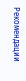Рекомендации